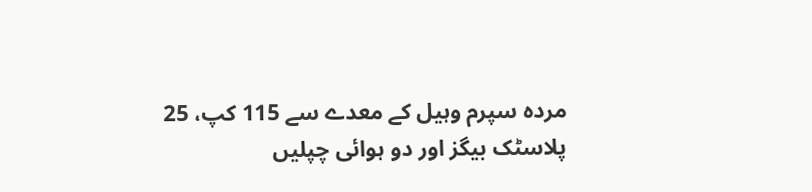مردہ سپرم وہیل کے معدے سے 115 کپ، 25 پلاسٹک بیگز اور دو ہوائی چپلیں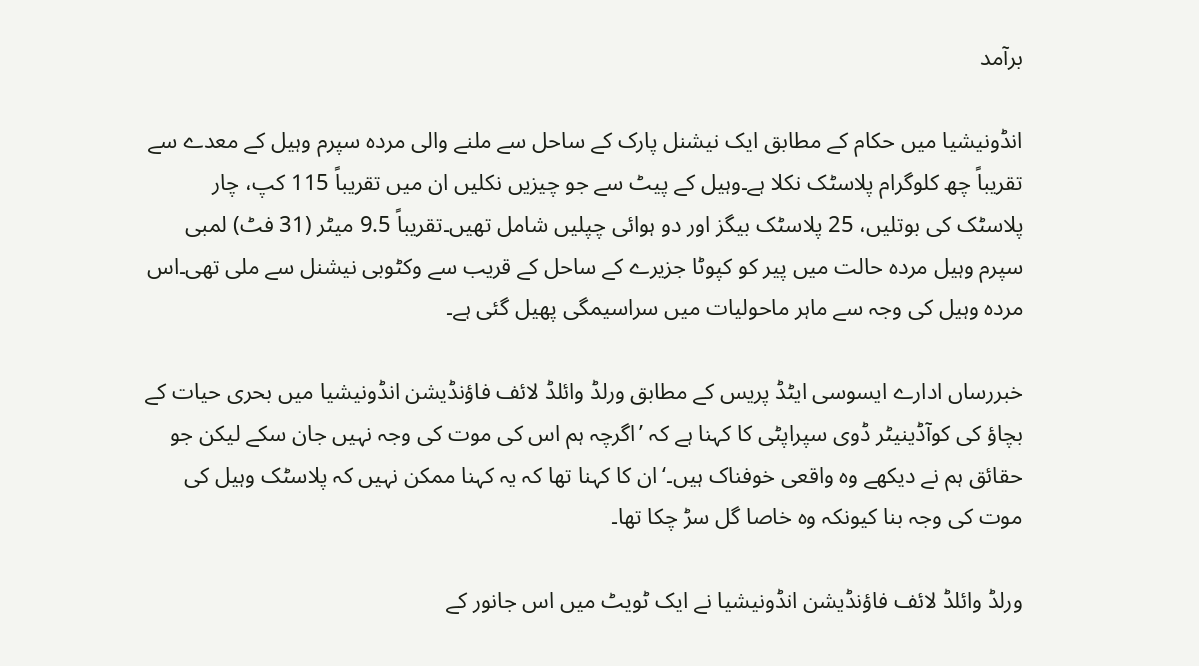برآمد

انڈونیشیا میں حکام کے مطابق ایک نیشنل پارک کے ساحل سے ملنے والی مردہ سپرم وہیل کے معدے سے تقریباً چھ کلوگرام پلاسٹک نکلا ہے۔وہیل کے پیٹ سے جو چیزیں نکلیں ان میں تقریباً 115 کپ، چار پلاسٹک کی بوتلیں، 25 پلاسٹک بیگز اور دو ہوائی چپلیں شامل تھیں۔تقریباً 9.5 میٹر (31 فٹ) لمبی سپرم وہیل مردہ حالت میں پیر کو کپوٹا جزیرے کے ساحل کے قریب سے وکٹوبی نیشنل سے ملی تھی۔اس مردہ وہیل کی وجہ سے ماہر ماحولیات میں سراسیمگی پھیل گئی ہے۔

خبررساں ادارے ایسوسی ایٹڈ پریس کے مطابق ورلڈ وائلڈ لائف فاؤنڈیشن انڈونیشیا میں بحری حیات کے بچاؤ کی کوآڈینیٹر ڈوی سپراپٹی کا کہنا ہے کہ ’اگرچہ ہم اس کی موت کی وجہ نہیں جان سکے لیکن جو حقائق ہم نے دیکھے وہ واقعی خوفناک ہیں۔‘ان کا کہنا تھا کہ یہ کہنا ممکن نہیں کہ پلاسٹک وہیل کی موت کی وجہ بنا کیونکہ وہ خاصا گل سڑ چکا تھا۔

ورلڈ وائلڈ لائف فاؤنڈیشن انڈونیشیا نے ایک ٹویٹ میں اس جانور کے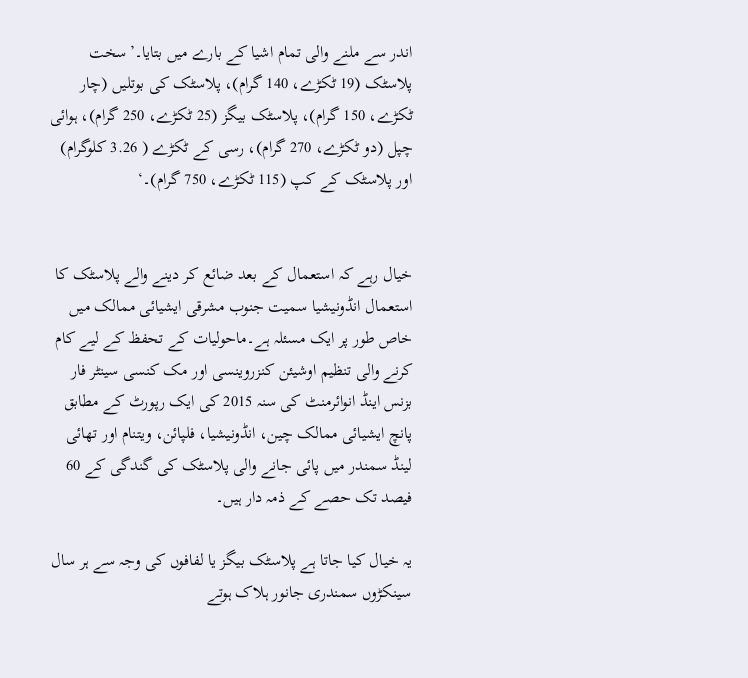اندر سے ملنے والی تمام اشیا کے بارے میں بتایا۔’سخت پلاسٹک (19 ٹکڑے، 140 گرام)، پلاسٹک کی بوتلیں (چار ٹکڑے، 150 گرام)، پلاسٹک بیگز (25 ٹکڑے، 250 گرام)، ہوائی چپل (دو ٹکڑے، 270 گرام)، رسی کے ٹکڑے ( 3.26 کلوگرام) اور پلاسٹک کے کپ (115 ٹکڑے، 750 گرام)۔‘


خیال رہے کہ استعمال کے بعد ضائع کر دینے والے پلاسٹک کا استعمال انڈونیشیا سمیت جنوب مشرقی ایشیائی ممالک میں خاص طور پر ایک مسئلہ ہے۔ماحولیات کے تحفظ کے لیے کام کرنے والی تنظیم اوشیئن کنزروینسی اور مک کنسی سینٹر فار بزنس اینڈ انوائرمنٹ کی سنہ 2015 کی ایک رپورٹ کے مطابق پانچ ایشیائی ممالک چین، انڈونیشیا، فلپائن، ویتنام اور تھائی لینڈ سمندر میں پائی جانے والی پلاسٹک کی گندگی کے 60 فیصد تک حصے کے ذمہ دار ہیں۔

یہ خیال کیا جاتا ہے پلاسٹک بیگز یا لفافوں کی وجہ سے ہر سال سینکڑوں سمندری جانور ہلاک ہوتے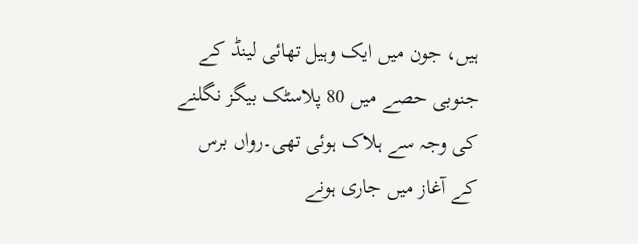ہیں، جون میں ایک وہیل تھائی لینڈ کے جنوبی حصے میں 80 پلاسٹک بیگز نگلنے کی وجہ سے ہلاک ہوئی تھی۔رواں برس کے آغاز میں جاری ہونے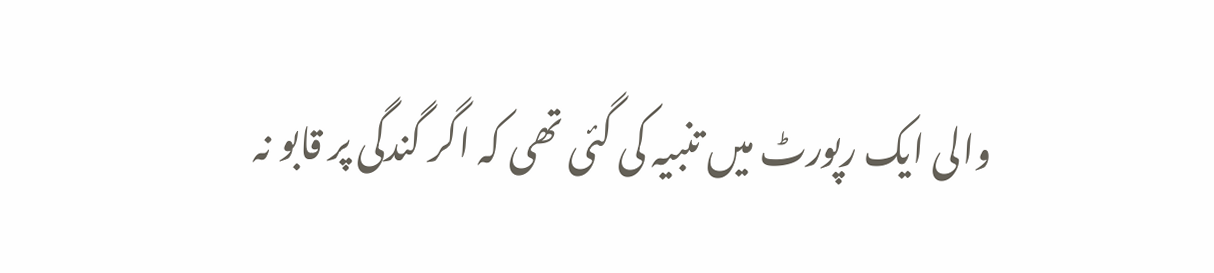والی ایک رپورٹ میں تنبیہ کی گئی تھی کہ اگر گندگی پر قابو نہ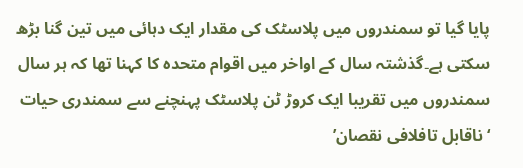پایا گیا تو سمندروں میں پلاسٹک کی مقدار ایک دہائی میں تین گنا بڑھ سکتی ہے۔گذشتہ سال کے اواخر میں اقوام متحدہ کا کہنا تھا کہ ہر سال سمندروں میں تقریبا ایک کروڑ ٹن پلاسٹک پہنچنے سے سمندری حیات ‘ناقابل تافلافی نقصان’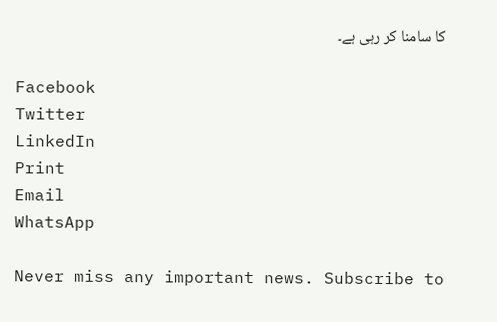کا سامنا کر رہی ہے۔

Facebook
Twitter
LinkedIn
Print
Email
WhatsApp

Never miss any important news. Subscribe to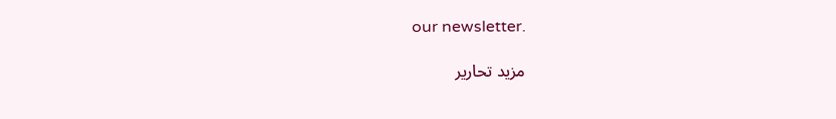our newsletter.

مزید تحاریر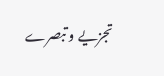تجزیے و تبصرے